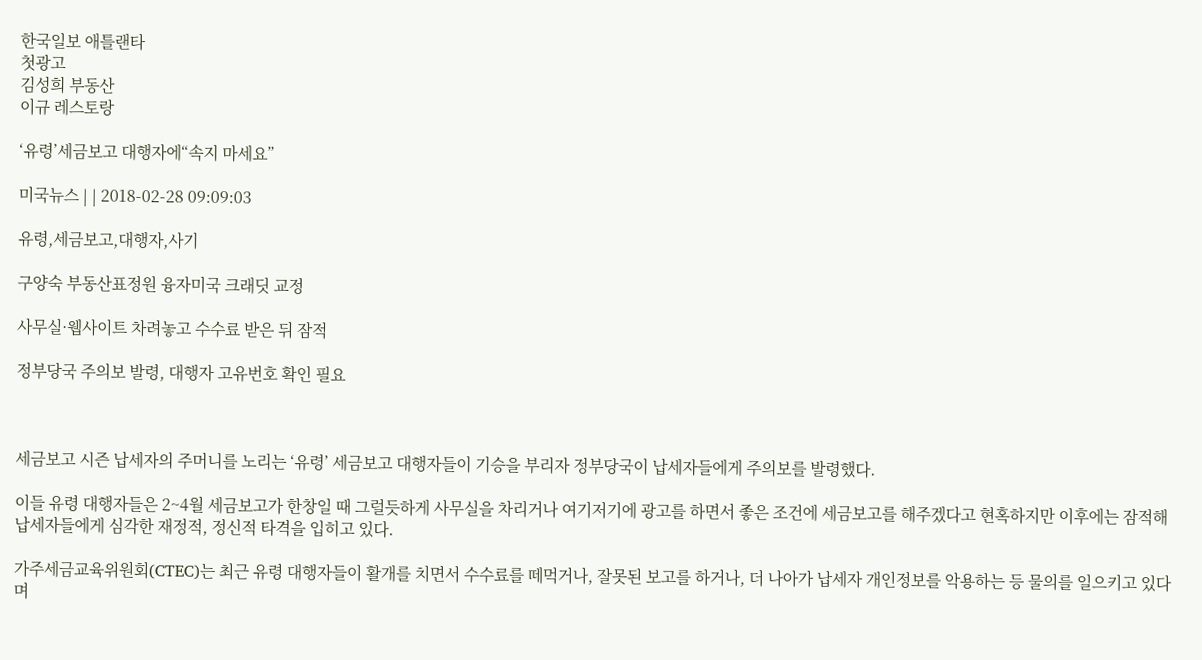한국일보 애틀랜타
첫광고
김성희 부동산
이규 레스토랑

‘유령’세금보고 대행자에“속지 마세요”

미국뉴스 | | 2018-02-28 09:09:03

유령,세금보고,대행자,사기

구양숙 부동산표정원 융자미국 크래딧 교정

사무실·웹사이트 차려놓고 수수료 받은 뒤 잠적

정부당국 주의보 발령, 대행자 고유번호 확인 필요



세금보고 시즌 납세자의 주머니를 노리는 ‘유령’ 세금보고 대행자들이 기승을 부리자 정부당국이 납세자들에게 주의보를 발령했다.

이들 유령 대행자들은 2~4월 세금보고가 한창일 때 그럴듯하게 사무실을 차리거나 여기저기에 광고를 하면서 좋은 조건에 세금보고를 해주겠다고 현혹하지만 이후에는 잠적해 납세자들에게 심각한 재정적, 정신적 타격을 입히고 있다.

가주세금교육위원회(CTEC)는 최근 유령 대행자들이 활개를 치면서 수수료를 떼먹거나, 잘못된 보고를 하거나, 더 나아가 납세자 개인정보를 악용하는 등 물의를 일으키고 있다며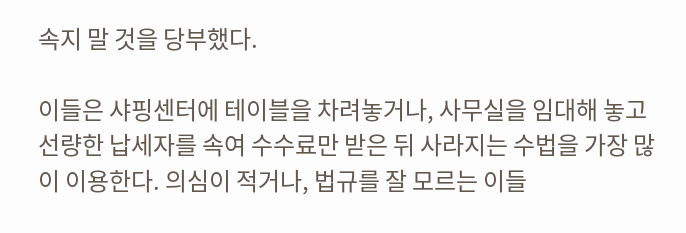속지 말 것을 당부했다.

이들은 샤핑센터에 테이블을 차려놓거나, 사무실을 임대해 놓고 선량한 납세자를 속여 수수료만 받은 뒤 사라지는 수법을 가장 많이 이용한다. 의심이 적거나, 법규를 잘 모르는 이들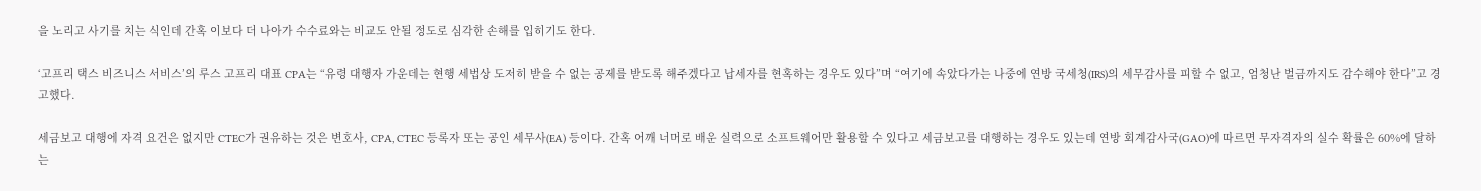을 노리고 사기를 치는 식인데 간혹 이보다 더 나아가 수수료와는 비교도 안될 정도로 심각한 손해를 입히기도 한다.

‘고프리 택스 비즈니스 서비스’의 루스 고프리 대표 CPA는 “유령 대행자 가운데는 현행 세법상 도저히 받을 수 없는 공제를 받도록 해주겠다고 납세자를 현혹하는 경우도 있다”며 “여기에 속았다가는 나중에 연방 국세청(IRS)의 세무감사를 피할 수 없고, 엄청난 벌금까지도 감수해야 한다”고 경고했다.

세금보고 대행에 자격 요건은 없지만 CTEC가 권유하는 것은 변호사, CPA, CTEC 등록자 또는 공인 세무사(EA) 등이다. 간혹 어깨 너머로 배운 실력으로 소프트웨어만 활용할 수 있다고 세금보고를 대행하는 경우도 있는데 연방 회계감사국(GAO)에 따르면 무자격자의 실수 확률은 60%에 달하는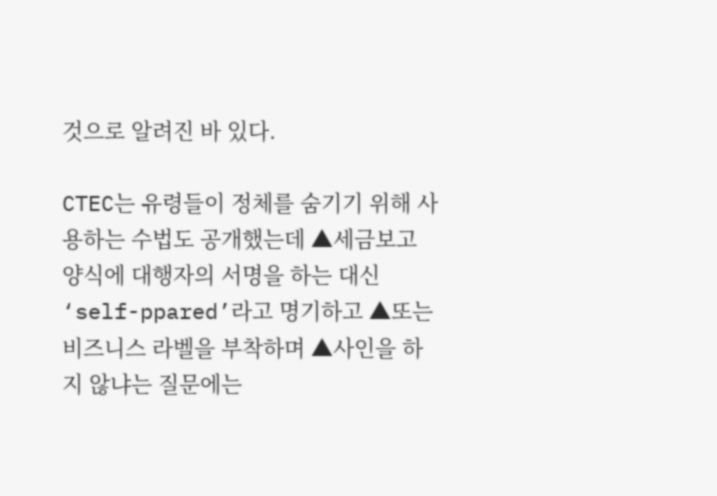것으로 알려진 바 있다.

CTEC는 유령들이 정체를 숨기기 위해 사용하는 수법도 공개했는데 ▲세금보고 양식에 대행자의 서명을 하는 대신 ‘self-ppared’라고 명기하고 ▲또는 비즈니스 라벨을 부착하며 ▲사인을 하지 않냐는 질문에는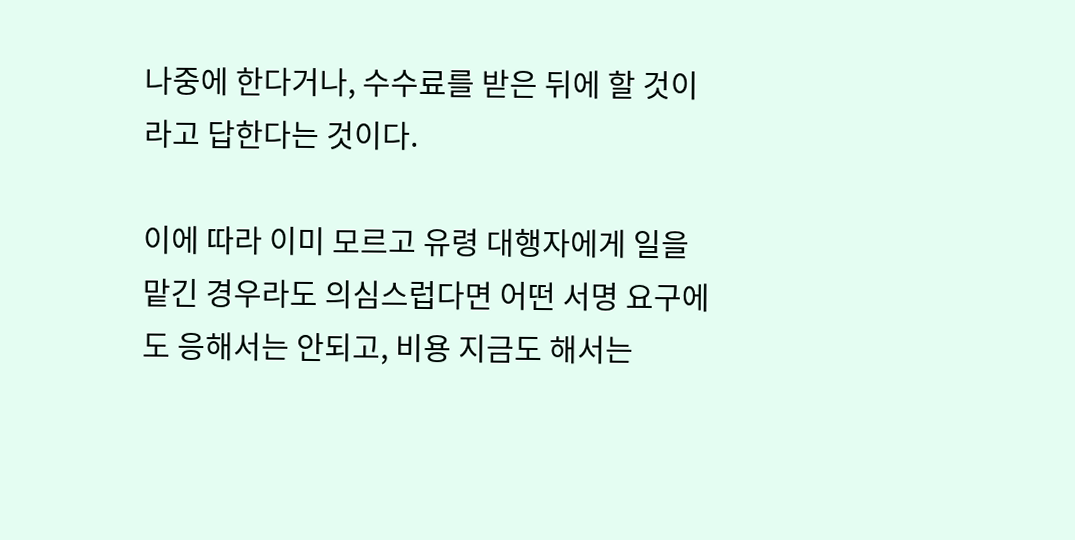나중에 한다거나, 수수료를 받은 뒤에 할 것이라고 답한다는 것이다.

이에 따라 이미 모르고 유령 대행자에게 일을 맡긴 경우라도 의심스럽다면 어떤 서명 요구에도 응해서는 안되고, 비용 지금도 해서는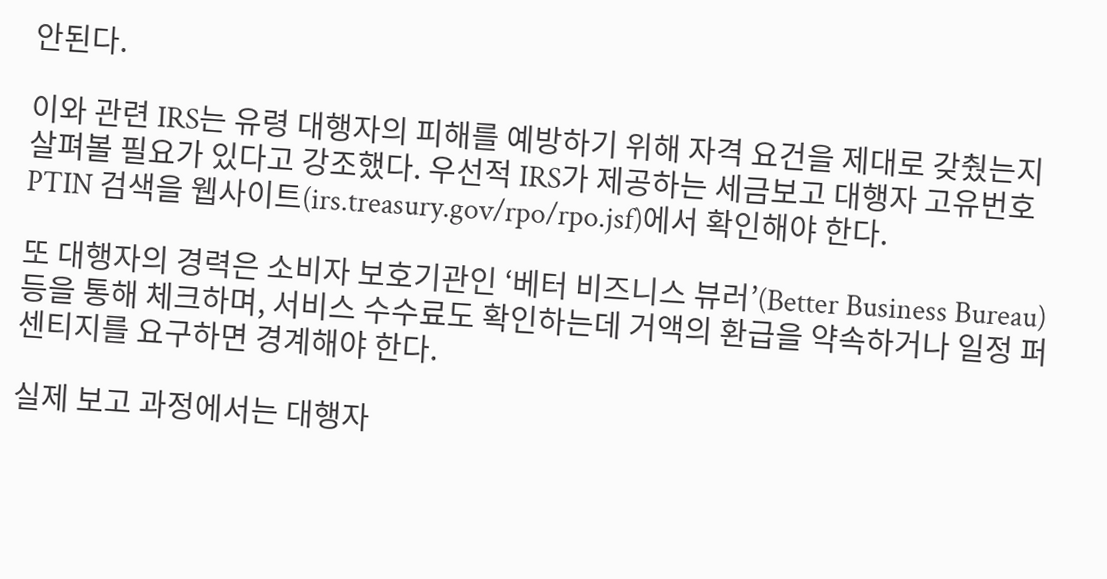안된다.

이와 관련 IRS는 유령 대행자의 피해를 예방하기 위해 자격 요건을 제대로 갖췄는지 살펴볼 필요가 있다고 강조했다. 우선적 IRS가 제공하는 세금보고 대행자 고유번호 PTIN 검색을 웹사이트(irs.treasury.gov/rpo/rpo.jsf)에서 확인해야 한다.

또 대행자의 경력은 소비자 보호기관인 ‘베터 비즈니스 뷰러’(Better Business Bureau) 등을 통해 체크하며, 서비스 수수료도 확인하는데 거액의 환급을 약속하거나 일정 퍼센티지를 요구하면 경계해야 한다.

실제 보고 과정에서는 대행자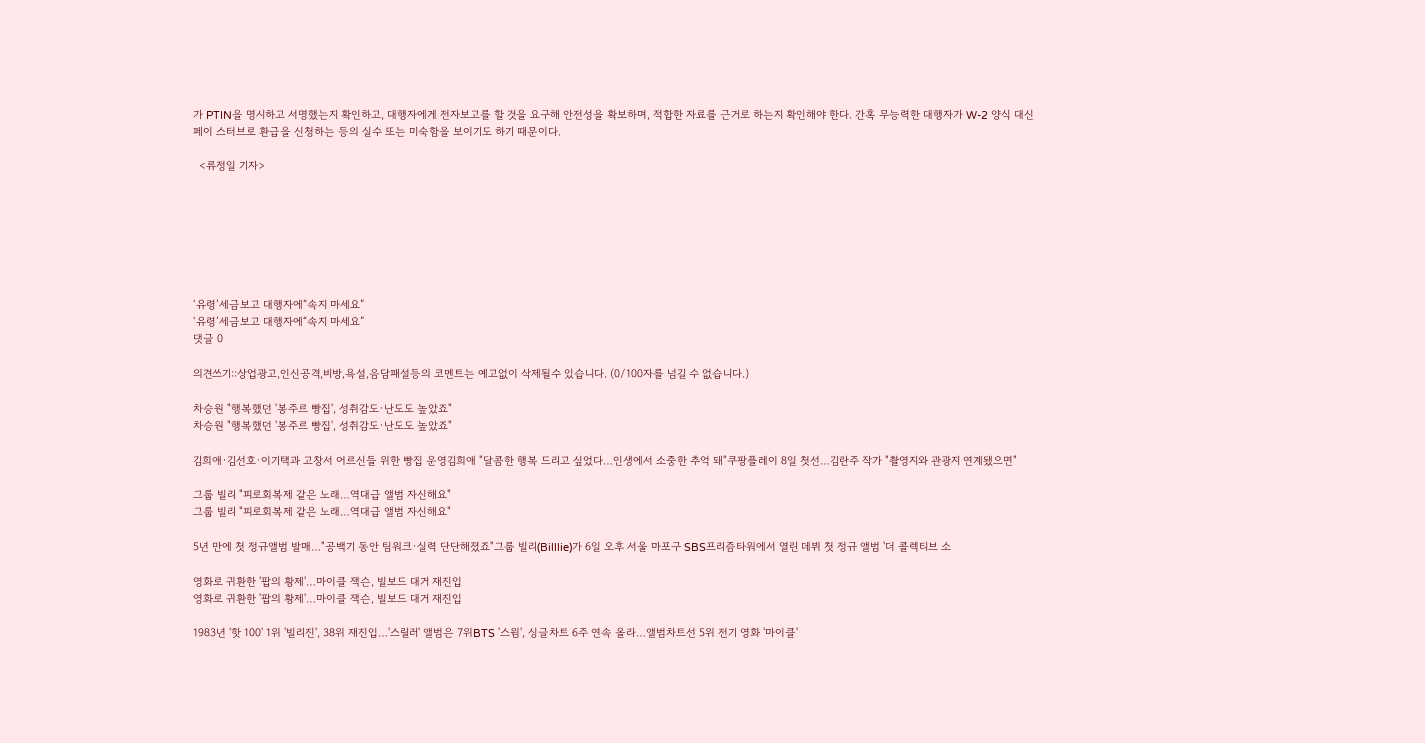가 PTIN을 명시하고 서명했는지 확인하고, 대행자에게 전자보고를 할 것을 요구해 안전성을 확보하며, 적합한 자료를 근거로 하는지 확인해야 한다. 간혹 무능력한 대행자가 W-2 양식 대신 페이 스터브로 환급을 신청하는 등의 실수 또는 미숙함을 보이기도 하기 때문이다.

  <류정일 기자>







‘유령’세금보고 대행자에“속지 마세요”
‘유령’세금보고 대행자에“속지 마세요”
댓글 0

의견쓰기::상업광고,인신공격,비방,욕설,음담패설등의 코멘트는 예고없이 삭제될수 있습니다. (0/100자를 넘길 수 없습니다.)

차승원 "행복했던 '봉주르 빵집', 성취감도·난도도 높았죠"
차승원 "행복했던 '봉주르 빵집', 성취감도·난도도 높았죠"

김희애·김선호·이기택과 고창서 어르신들 위한 빵집 운영김희애 "달콤한 행복 드리고 싶었다…인생에서 소중한 추억 돼"쿠팡플레이 8일 첫선…김란주 작가 "촬영지와 관광지 연계됐으면"

그룹 빌리 "피로회복제 같은 노래…역대급 앨범 자신해요"
그룹 빌리 "피로회복제 같은 노래…역대급 앨범 자신해요"

5년 만에 첫 정규앨범 발매…"공백기 동안 팀워크·실력 단단해졌죠"그룹 빌리(Billlie)가 6일 오후 서울 마포구 SBS프리즘타워에서 열린 데뷔 첫 정규 앨범 '더 콜렉티브 소

영화로 귀환한 '팝의 황제'…마이클 잭슨, 빌보드 대거 재진입
영화로 귀환한 '팝의 황제'…마이클 잭슨, 빌보드 대거 재진입

1983년 '핫 100' 1위 '빌리진', 38위 재진입…'스릴러' 앨범은 7위BTS '스윔', 싱글차트 6주 연속 올라…앨범차트선 5위 전기 영화 '마이클'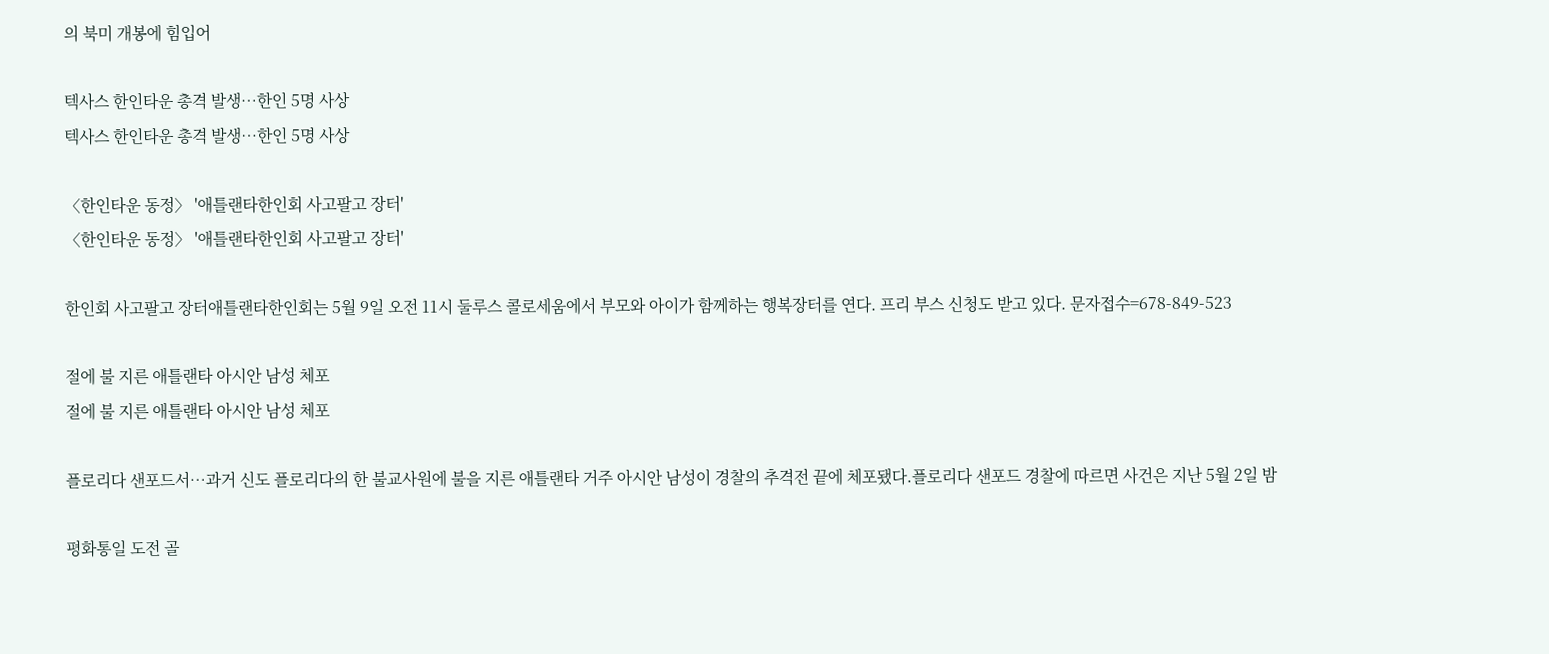의 북미 개봉에 힘입어

텍사스 한인타운 총격 발생…한인 5명 사상
텍사스 한인타운 총격 발생…한인 5명 사상

〈한인타운 동정〉 '애틀랜타한인회 사고팔고 장터'
〈한인타운 동정〉 '애틀랜타한인회 사고팔고 장터'

한인회 사고팔고 장터애틀랜타한인회는 5월 9일 오전 11시 둘루스 콜로세움에서 부모와 아이가 함께하는 행복장터를 연다. 프리 부스 신청도 받고 있다. 문자접수=678-849-523

절에 불 지른 애틀랜타 아시안 남성 체포
절에 불 지른 애틀랜타 아시안 남성 체포

플로리다 샌포드서…과거 신도 플로리다의 한 불교사원에 불을 지른 애틀랜타 거주 아시안 남성이 경찰의 추격전 끝에 체포됐다.플로리다 샌포드 경찰에 따르면 사건은 지난 5월 2일 밤

평화통일 도전 골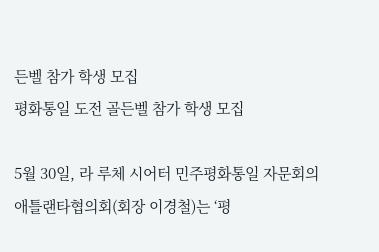든벨 참가 학생 모집
평화통일 도전 골든벨 참가 학생 모집

5월 30일, 라 루체 시어터 민주평화통일 자문회의 애틀랜타협의회(회장 이경철)는 ‘평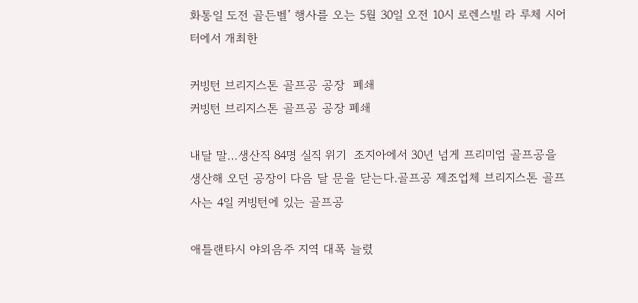화통일 도전 골든벨’ 행사를 오는 5월 30일 오전 10시 로렌스빌 라 루체 시어터에서 개최한

커빙턴 브리지스톤 골프공 공장  폐쇄
커빙턴 브리지스톤 골프공 공장 폐쇄

내달 말…생산직 84명 실직 위기  조지아에서 30년 넘게 프리미엄 골프공을 생산해 오던 공장이 다음 달 문을 닫는다.골프공 제조업체 브리지스톤 골프사는 4일 커빙턴에 있는 골프공

애틀랜타시 야외음주 지역 대폭 늘렸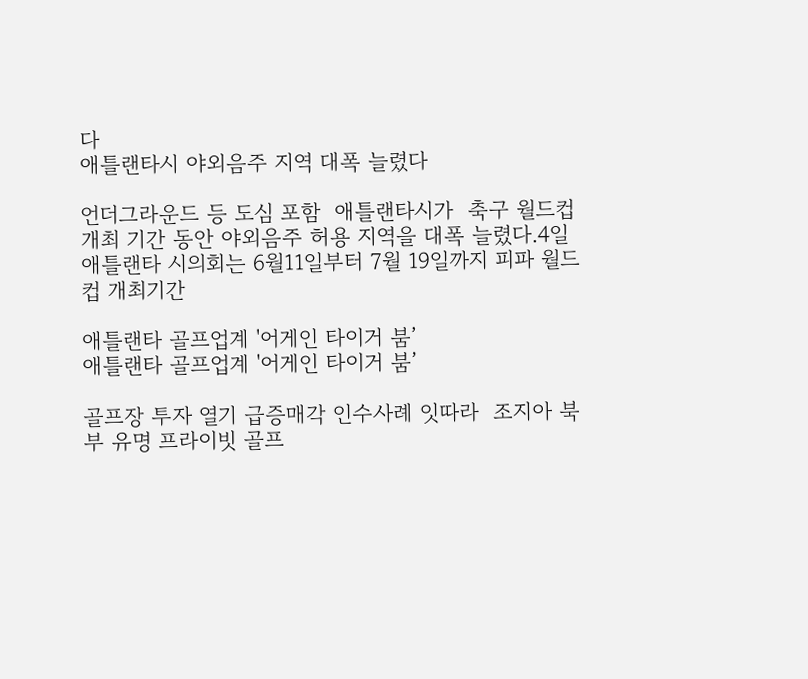다
애틀랜타시 야외음주 지역 대폭 늘렸다

언더그라운드 등 도심 포함  애틀랜타시가  축구 월드컵 개최 기간 동안 야외음주 허용 지역을 대폭 늘렸다.4일 애틀랜타 시의회는 6월11일부터 7월 19일까지 피파 월드컵 개최기간

애틀랜타 골프업계 '어게인 타이거 붐’
애틀랜타 골프업계 '어게인 타이거 붐’

골프장 투자 열기 급증매각 인수사례 잇따라  조지아 북부 유명 프라이빗 골프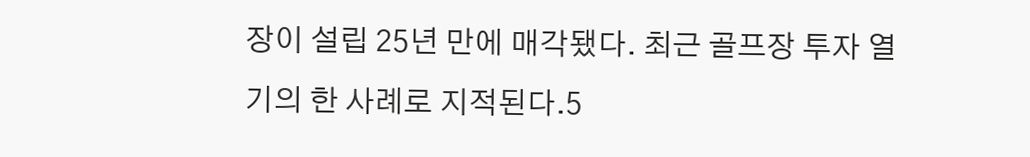장이 설립 25년 만에 매각됐다. 최근 골프장 투자 열기의 한 사례로 지적된다.5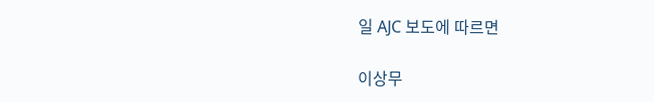일 AJC 보도에 따르면

이상무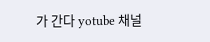가 간다 yotube 채널